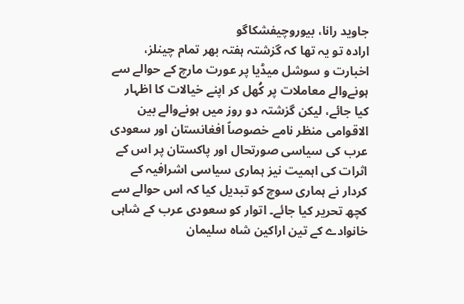جاوید رانا، بیوروچیفشکاگو
ارادہ تو یہ تھا کہ گزشتہ ہفتہ بھر تمام چینلز، اخبارت و سوشل میڈیا پر عورت مارچ کے حوالے سے ہونےوالے معاملات پر کُھل کر اپنے خیالات کا اظہار کیا جائے، لیکن گزشتہ دو روز میں ہونےوالے بین الاقوامی منظر نامے خصوصاً افغانستان اور سعودی عرب کی سیاسی صورتحال اور پاکستان پر اس کے اثرات کی اہمیت نیز ہماری سیاسی اشرافیہ کے کردار نے ہماری سوچ کو تبدیل کیا کہ اس حوالے سے کچھ تحریر کیا جائے۔ اتوار کو سعودی عرب کے شاہی خانوادے کے تین اراکین شاہ سلیمان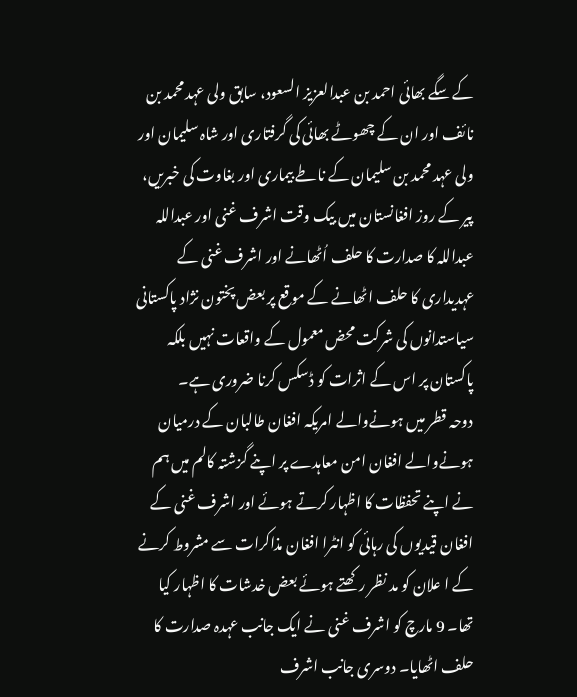کے سگے بھائی احمد بن عبدالعزیز السعود، سابق ولی عہد محمد بن نائف اور ان کے چھوٹے بھائی کی گرفتاری اور شاہ سلیمان اور ولی عہد محمد بن سلیمان کے ناطے بیماری اور بغاوت کی خبریں، پیر کے روز افغانستان میں بیک وقت اشرف غنی اور عبداللہ عبداللہ کا صدارت کا حلف اُٹھانے اور اشرف غنی کے عہدیداری کا حلف اٹھانے کے موقع پر بعض پختون نژاد پاکستانی سیاستدانوں کی شرکت محض معمول کے واقعات نہیں بلکہ پاکستان پر اس کے اثرات کو ڈسکس کرنا ضروری ہے۔
دوحہ قطر میں ہونےوالے امریکہ افغان طالبان کے درمیان ہونےوالے افغان امن معاہدے پر اپنے گزشتہ کالم میں ہم نے اپنے تحفظات کا اظہار کرتے ہوئے اور اشرف غنی کے افغان قیدیوں کی رہائی کو انٹرا افغان مذاکرات سے مشروط کرنے کے ا علان کو مد نظر رکھتے ہوئے بعض خدشات کا اظہار کیا تھا۔ 9 مارچ کو اشرف غنی نے ایک جانب عہدہ صدارت کا حلف اٹھایا۔ دوسری جانب اشرف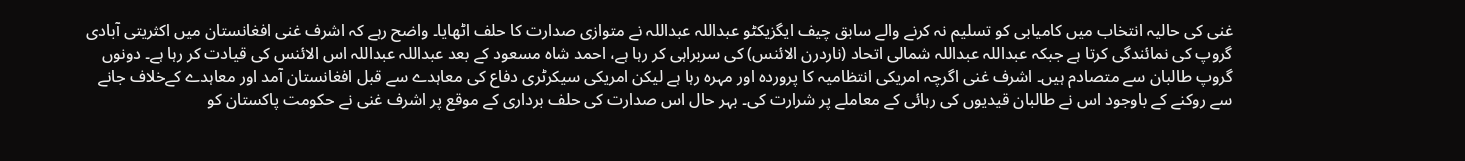غنی کی حالیہ انتخاب میں کامیابی کو تسلیم نہ کرنے والے سابق چیف ایگزیکٹو عبداللہ عبداللہ نے متوازی صدارت کا حلف اٹھایا۔ واضح رہے کہ اشرف غنی افغانستان میں اکثریتی آبادی گروپ کی نمائندگی کرتا ہے جبکہ عبداللہ عبداللہ شمالی اتحاد (ناردرن الائنس) کی سربراہی کر رہا ہے، احمد شاہ مسعود کے بعد عبداللہ عبداللہ اس الائنس کی قیادت کر رہا ہے۔ دونوں گروپ طالبان سے متصادم ہیں۔ اشرف غنی اگرچہ امریکی انتظامیہ کا پروردہ اور مہرہ رہا ہے لیکن امریکی سیکرٹری دفاع کی معاہدے سے قبل افغانستان آمد اور معاہدے کےخلاف جانے سے روکنے کے باوجود اس نے طالبان قیدیوں کی رہائی کے معاملے پر شرارت کی۔ بہر حال اس صدارت کی حلف برداری کے موقع پر اشرف غنی نے حکومت پاکستان کو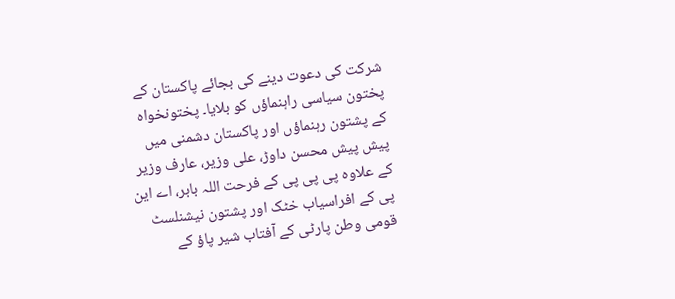شرکت کی دعوت دینے کی بجائے پاکستان کے پختون سیاسی راہنماؤں کو بلایا۔ پختونخواہ کے پشتون رہنماؤں اور پاکستان دشمنی میں پیش پیش محسن داوڑ، علی وزیر، عارف وزیر کے علاوہ پی پی پی کے فرحت اللہ بابر، اے این پی کے افراسیاب خٹک اور پشتون نیشنلسٹ قومی وطن پارٹی کے آفتاب شیر پاؤ کے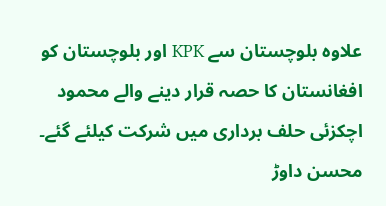علاوہ بلوچستان سے KPK اور بلوچستان کو افغانستان کا حصہ قرار دینے والے محمود اچکزئی حلف برداری میں شرکت کیلئے گئے۔ محسن داوڑ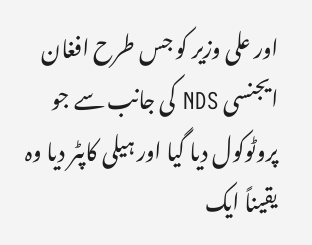اور علی وزیر کو جس طرح افغان ایجنسی NDS کی جانب سے جو پروٹوکول دیا گیا اور ہیلی کاپٹر دیا وہ یقیناً ایک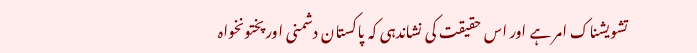تشویشناک امر ہے اور اس حقیقت کی نشاندہی کہ پاکستان دشمنی اور پختونخواہ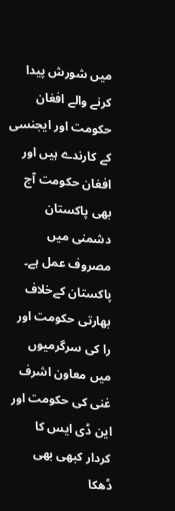میں شورش پیدا کرنے والے افغان حکومت اور ایجنسی کے کارندے ہیں اور افغان حکومت آج بھی پاکستان دشمنی میں مصروف عمل ہے۔
پاکستان کےخلاف بھارتی حکومت اور را کی سرگرمیوں میں معاون اشرف غنی کی حکومت اور این ڈی ایس کا کردار کبھی بھی ڈھکا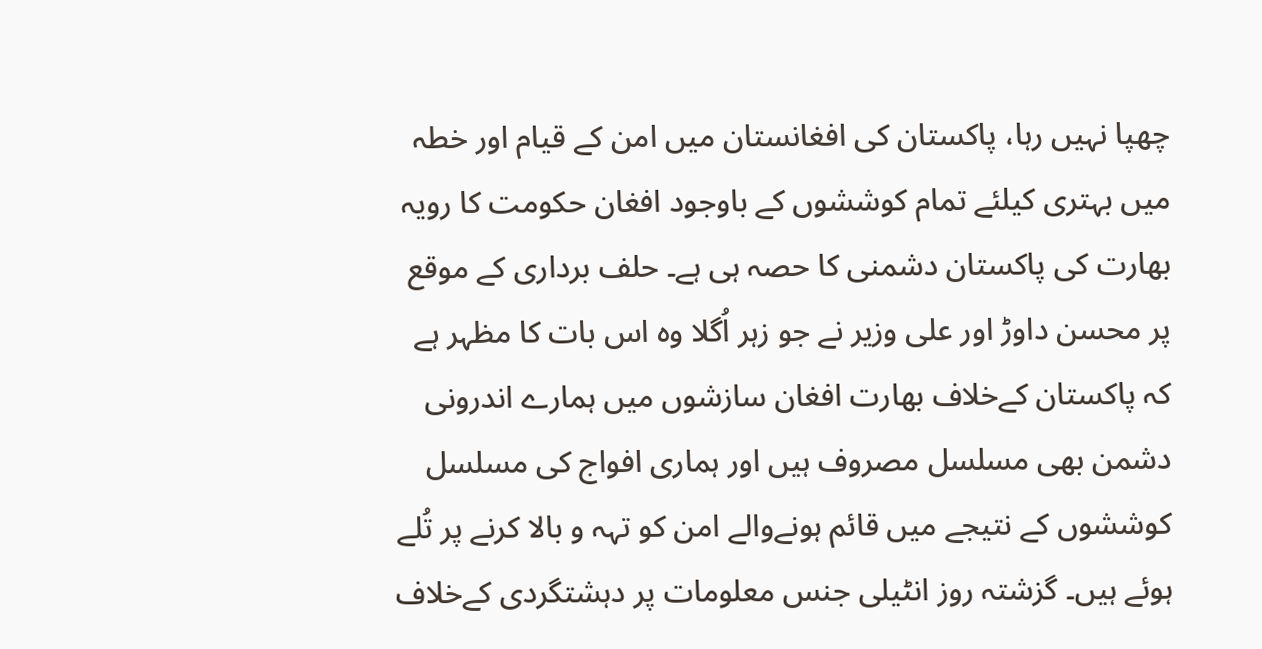چھپا نہیں رہا، پاکستان کی افغانستان میں امن کے قیام اور خطہ میں بہتری کیلئے تمام کوششوں کے باوجود افغان حکومت کا رویہ بھارت کی پاکستان دشمنی کا حصہ ہی ہے۔ حلف برداری کے موقع پر محسن داوڑ اور علی وزیر نے جو زہر اُگلا وہ اس بات کا مظہر ہے کہ پاکستان کےخلاف بھارت افغان سازشوں میں ہمارے اندرونی دشمن بھی مسلسل مصروف ہیں اور ہماری افواج کی مسلسل کوششوں کے نتیجے میں قائم ہونےوالے امن کو تہہ و بالا کرنے پر تُلے ہوئے ہیں۔ گزشتہ روز انٹیلی جنس معلومات پر دہشتگردی کےخلاف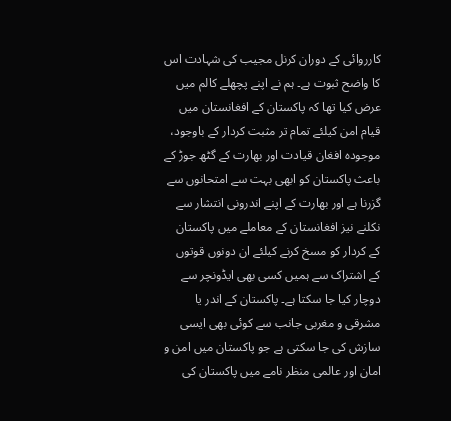کارروائی کے دوران کرنل مجیب کی شہادت اس کا واضح ثبوت ہے۔ ہم نے اپنے پچھلے کالم میں عرض کیا تھا کہ پاکستان کے افغانستان میں قیام امن کیلئے تمام تر مثبت کردار کے باوجود، موجودہ افغان قیادت اور بھارت کے گٹھ جوڑ کے باعث پاکستان کو ابھی بہت سے امتحانوں سے گزرنا ہے اور بھارت کے اپنے اندرونی انتشار سے نکلنے نیز افغانستان کے معاملے میں پاکستان کے کردار کو مسخ کرنے کیلئے ان دونوں قوتوں کے اشتراک سے ہمیں کسی بھی ایڈونچر سے دوچار کیا جا سکتا ہے۔ پاکستان کے اندر یا مشرقی و مغربی جانب سے کوئی بھی ایسی سازش کی جا سکتی ہے جو پاکستان میں امن و امان اور عالمی منظر نامے میں پاکستان کی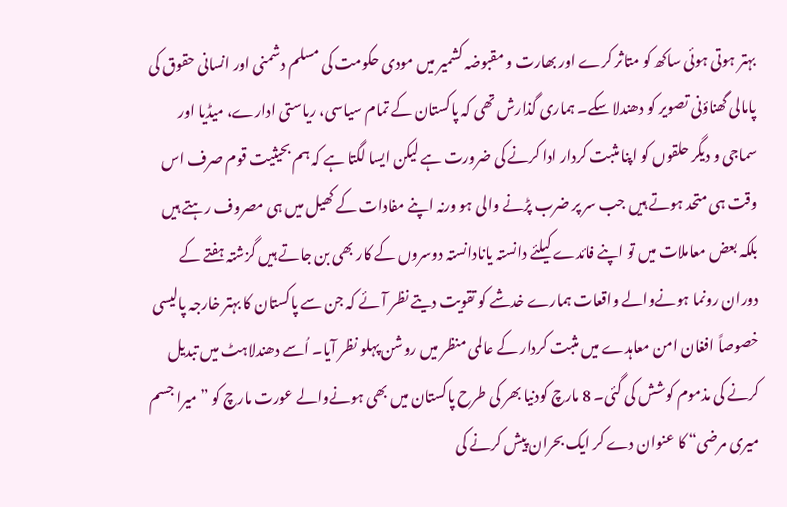بہتر ہوتی ہوئی ساکھ کو متاثر کرے اور بھارت و مقبوضہ کشمیر میں مودی حکومت کی مسلم دشمنی اور انسانی حقوق کی پامالی گھناؤنی تصویر کو دھندلا سکے۔ ہماری گذارش تھی کہ پاکستان کے تمام سیاسی، ریاستی ادارے، میڈیا اور سماجی و دیگر حلقوں کو اپنا مثبت کردار ادا کرنے کی ضرورت ہے لیکن ایسا لگتا ہے کہ ہم بحیثیت قوم صرف اس وقت ہی متحد ہوتے ہیں جب سر پر ضرب پڑنے والی ہو ورنہ اپنے مفادات کے کھیل میں ہی مصروف رہتے ہیں بلکہ بعض معاملات میں تو اپنے فائدے کیلئے دانستہ یانادانستہ دوسروں کے کار بھی بن جاتے ہیں گزشتہ ہفتے کے دوران رونما ہونےوالے واقعات ہمارے خدشے کو تقویت دیتے نظر آئے کہ جن سے پاکستان کا بہتر خارجہ پالیسی خصوصاً افغان امن معاہدے میں مثبت کردار کے عالمی منظر میں روشن پہلو نظر آیا۔ اُسے دھندلاہٹ میں تبدیل کرنے کی مذموم کوشش کی گئی۔ 8 مارچ کودنیا بھر کی طرح پاکستان میں بھی ہونےوالے عورت مارچ کو ”میرا جسم میری مرضی“ کا عنوان دے کر ایک بحران پیش کرنے کی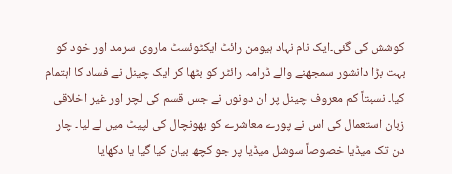کوشش کی گئی۔ایک نام نہاد ہیومن رائٹ ایکٹوئسٹ ماروی سرمد اور خود کو بہت بڑا دانشور سمجھنے والے ڈرامہ رائٹر کو بٹھا کر ایک چینل نے فساد کا اہتمام کیا۔ نسبتاً کم معروف چینل پر ان دونوں نے جس قسم کی لچر اور غیر اخلاقی زبان استعمال کی اس نے پورے معاشرے کو بھونچال کی لپیٹ میں لے لیا۔ چار دن تک میڈیا خصوصاً سوشل میڈیا پر جو کچھ بیان کیا گیا یا دکھایا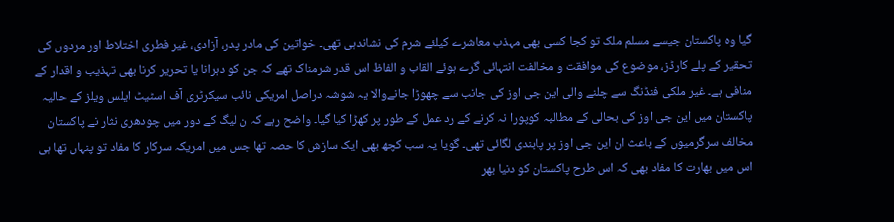گیا وہ پاکستان جیسے مسلم ملک تو کجا کسی بھی مہذب معاشرے کیلئے شرم کی نشاندہی تھی۔ خواتین کی مادر پدر، آزادی، غیر فطری اختلاط اور مردوں کی تحقیر کے پلے کارڈز، موضوع کی موافقت و مخالفت انتہائی گرے ہوئے القاب و الفاظ اس قدر شرمناک تھے کہ جن کو دہرانا یا تحریر کرنا بھی تہذیب و اقدار کے منافی ہے۔ غیر ملکی فنڈنگ سے چلنے والی این جی اوز کی جانب سے چھوڑا جانےوالا یہ شوشہ دراصل امریکی نائب سیکرٹری آف اسٹیٹ ایلس ویلز کے حالیہ پاکستان میں این جی اوز کی بحالی کے مطالبہ کوپورا نہ کرنے کے رد عمل کے طور پر کھڑا کیا گیا۔ واضح رہے کہ ن لیگ کے دور میں چودھری نثار نے پاکستان مخالف سرگرمیوں کے باعث ان این جی اوز پر پابندی لگائی تھی۔ گویا یہ سب کچھ بھی ایک سازش کا حصہ تھا جس میں امریکہ سرکار کا مفاد تو پنہاں تھا ہی اس میں بھارت کا مفاد بھی کہ اس طرح پاکستان کو دنیا بھر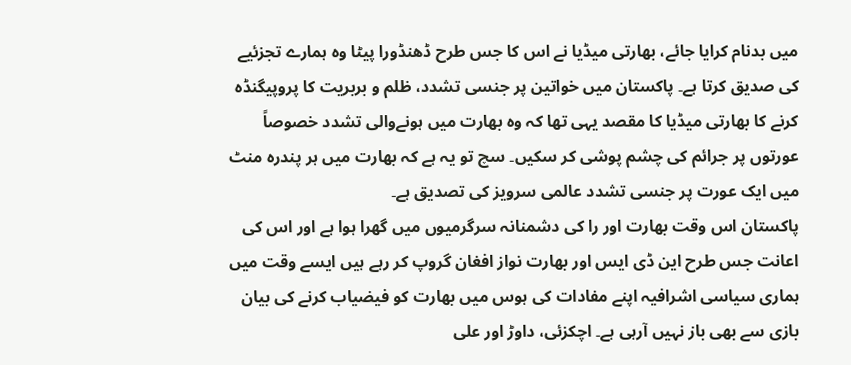میں بدنام کرایا جائے، بھارتی میڈیا نے اس کا جس طرح ڈھنڈورا پیٹا وہ ہمارے تجزئیے کی صدیق کرتا ہے۔ پاکستان میں خواتین پر جنسی تشدد، ظلم و بربریت کا پروپیگنڈہ کرنے کا بھارتی میڈیا کا مقصد یہی تھا کہ وہ بھارت میں ہونےوالی تشدد خصوصاً عورتوں پر جرائم کی چشم پوشی کر سکیں۔ سچ تو یہ ہے کہ بھارت میں ہر پندرہ منٹ میں ایک عورت پر جنسی تشدد عالمی سرویز کی تصدیق ہے۔
پاکستان اس وقت بھارت اور را کی دشمنانہ سرگرمیوں میں گھرا ہوا ہے اور اس کی اعانت جس طرح این ڈی ایس اور بھارت نواز افغان گروپ کر رہے ہیں ایسے وقت میں ہماری سیاسی اشرافیہ اپنے مفادات کی ہوس میں بھارت کو فیضیاب کرنے کی بیان بازی سے بھی باز نہیں آرہی ہے۔ اچکزئی، داوڑ اور علی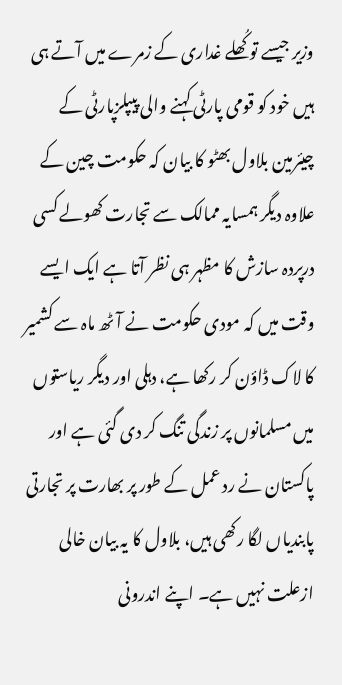وزیر جیسے تو کُھلے غداری کے زمرے میں آتے ہی ہیں خود کو قومی پارٹی کہنے والی پیپلزپارٹی کے چیئرمین بلاول بھٹو کا بیان کہ حکومت چین کے علاوہ دیگر ہمسایہ ممالک سے تجارت کھولے کسی درپردہ سازش کا مظہر ہی نظر آتا ہے ایک ایسے وقت میں کہ مودی حکومت نے آٹھ ماہ سے کشمیر کا لاک ڈاؤن کر رکھا ہے، دہلی اور دیگر ریاستوں میں مسلمانوں پر زندگی تنگ کر دی گئی ہے اور پاکستان نے رد عمل کے طور پر بھارت پر تجارتی پابندیاں لگا رکھی ہیں، بلاول کا یہ بیان خالی ازعلت نہیں ہے۔ اپنے اندرونی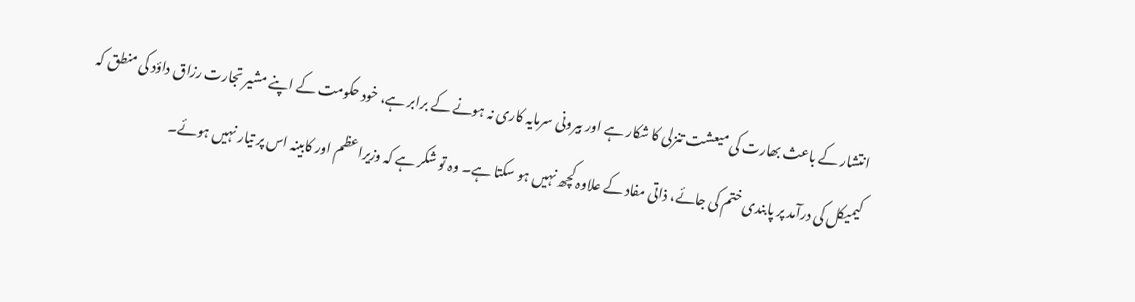انتشار کے باعث بھارت کی میعشت تنزلی کا شکار ہے اور بیرونی سرمایہ کاری نہ ہونے کے برابر ہے، خود حکومت کے اپنے مشیر تجارت رزاق داؤد کی منطق کہ کیمیکل کی درآمد پر پابندی ختم کی جائے، ذاتی مفاد کے علاوہ کچھ نہیں ہو سکتا ہے۔ وہ تو شکر ہے کہ وزیراعظم اور کابینہ اس پر تیار نہیں ہوئے۔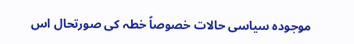موجودہ سیاسی حالات خصوصاً خطہ کی صورتحال اس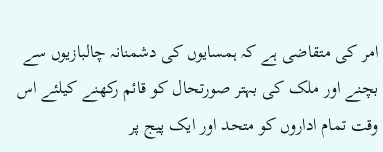امر کی متقاضی ہے کہ ہمسایوں کی دشمنانہ چالبازیوں سے بچنے اور ملک کی بہتر صورتحال کو قائم رکھنے کیلئے اس وقت تمام اداروں کو متحد اور ایک پیج پر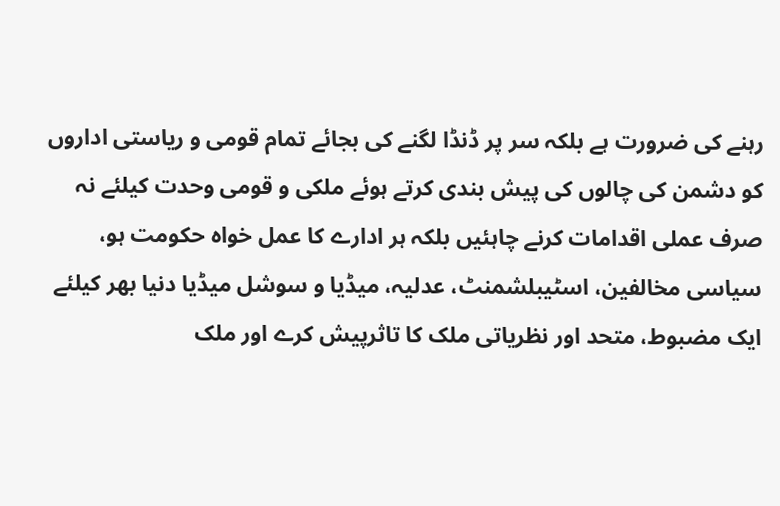رہنے کی ضرورت ہے بلکہ سر پر ڈنڈا لگنے کی بجائے تمام قومی و ریاستی اداروں کو دشمن کی چالوں کی پیش بندی کرتے ہوئے ملکی و قومی وحدت کیلئے نہ صرف عملی اقدامات کرنے چاہئیں بلکہ ہر ادارے کا عمل خواہ حکومت ہو، سیاسی مخالفین، اسٹیبلشمنٹ، عدلیہ، میڈیا و سوشل میڈیا دنیا بھر کیلئے ایک مضبوط، متحد اور نظریاتی ملک کا تاثرپیش کرے اور ملک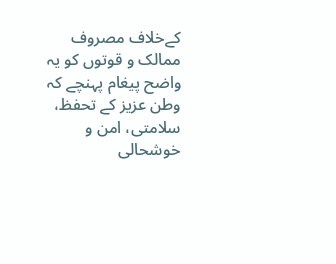کےخلاف مصروف ممالک و قوتوں کو یہ واضح پیغام پہنچے کہ وطن عزیز کے تحفظ، سلامتی، امن و خوشحالی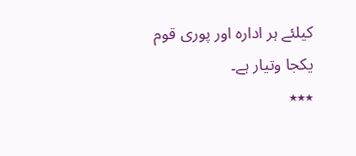کیلئے ہر ادارہ اور پوری قوم یکجا وتیار ہے۔
٭٭٭